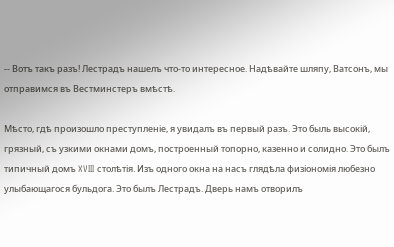-- Вотъ такъ разъ! Лестрадъ нашелъ что-то интересное. Надѣвайте шляпу, Ватсонъ, мы отправимся въ Вестминстеръ вмѣстѣ.

Мѣсто, гдѣ произошло преступленіе, я увидалъ въ первый разъ. Это быль высокій, грязный, съ узкими окнами домъ, построенный топорно, казенно и солидно. Это былъ типичный домъ XVIII столѣтія. Изъ одного окна на насъ глядѣла физіономія любезно улыбающагося бульдога. Это былъ Лестрадъ. Дверь намъ отворилъ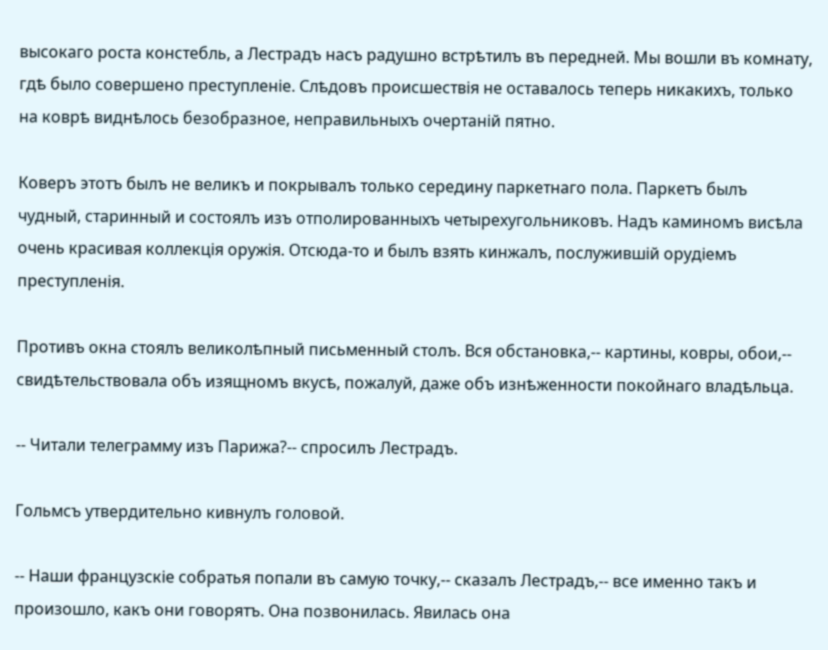высокаго роста констебль, а Лестрадъ насъ радушно встрѣтилъ въ передней. Мы вошли въ комнату, гдѣ было совершено преступленіе. Слѣдовъ происшествія не оставалось теперь никакихъ, только на коврѣ виднѣлось безобразное, неправильныхъ очертаній пятно.

Коверъ этотъ былъ не великъ и покрывалъ только середину паркетнаго пола. Паркетъ былъ чудный, старинный и состоялъ изъ отполированныхъ четырехугольниковъ. Надъ каминомъ висѣла очень красивая коллекція оружія. Отсюда-то и былъ взять кинжалъ, послужившій орудіемъ преступленія.

Противъ окна стоялъ великолѣпный письменный столъ. Вся обстановка,-- картины, ковры, обои,-- свидѣтельствовала объ изящномъ вкусѣ, пожалуй, даже объ изнѣженности покойнаго владѣльца.

-- Читали телеграмму изъ Парижа?-- спросилъ Лестрадъ.

Гольмсъ утвердительно кивнулъ головой.

-- Наши французскіе собратья попали въ самую точку,-- сказалъ Лестрадъ,-- все именно такъ и произошло, какъ они говорятъ. Она позвонилась. Явилась она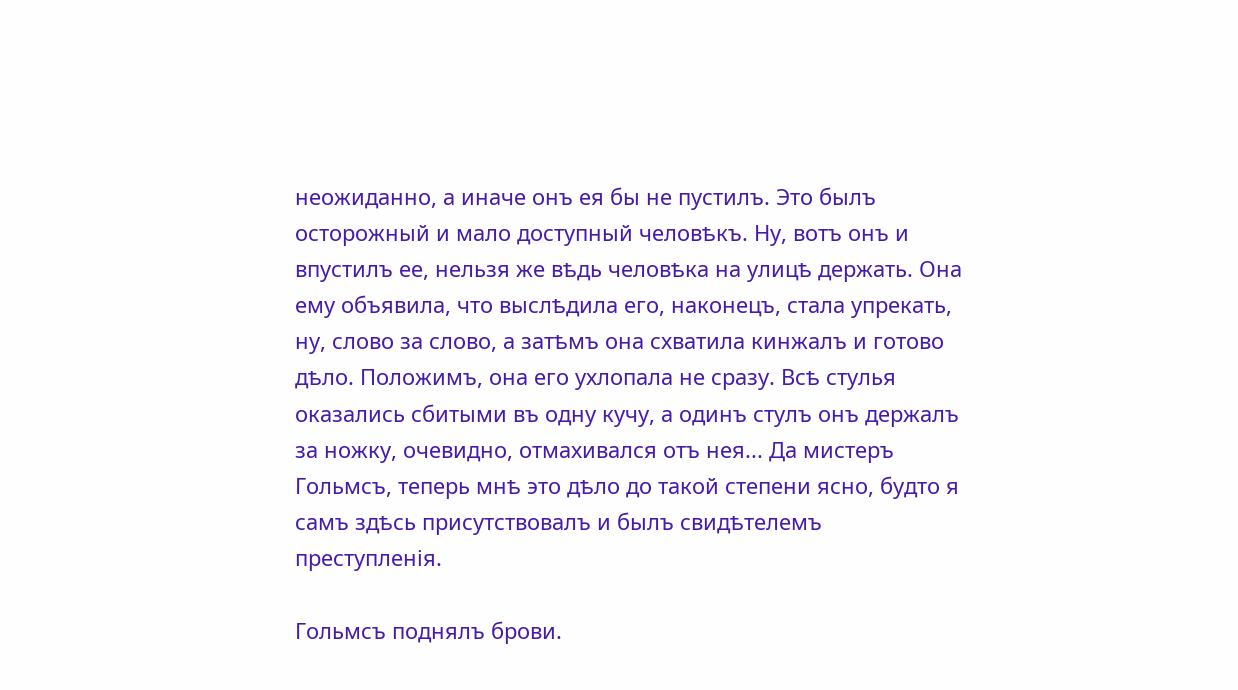неожиданно, а иначе онъ ея бы не пустилъ. Это былъ осторожный и мало доступный человѣкъ. Ну, вотъ онъ и впустилъ ее, нельзя же вѣдь человѣка на улицѣ держать. Она ему объявила, что выслѣдила его, наконецъ, стала упрекать, ну, слово за слово, а затѣмъ она схватила кинжалъ и готово дѣло. Положимъ, она его ухлопала не сразу. Всѣ стулья оказались сбитыми въ одну кучу, а одинъ стулъ онъ держалъ за ножку, очевидно, отмахивался отъ нея... Да мистеръ Гольмсъ, теперь мнѣ это дѣло до такой степени ясно, будто я самъ здѣсь присутствовалъ и былъ свидѣтелемъ преступленія.

Гольмсъ поднялъ брови.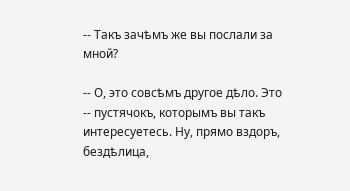-- Такъ зачѣмъ же вы послали за мной?

-- О, это совсѣмъ другое дѣло. Это -- пустячокъ, которымъ вы такъ интересуетесь. Ну, прямо вздоръ, бездѣлица,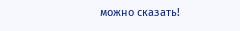можно сказать!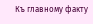Къ главному факту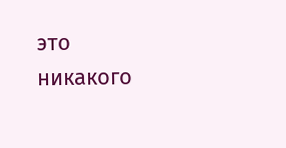это никакого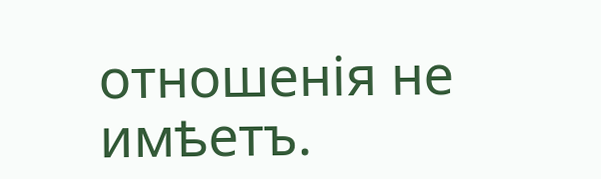отношенія не имѣетъ.